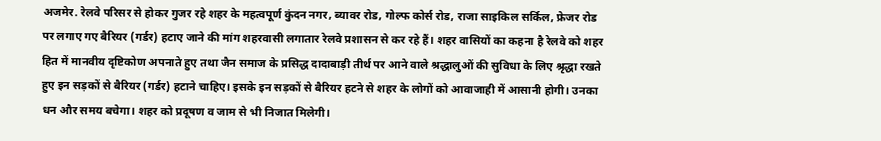अजमेर. रेलवे परिसर से होकर गुजर रहे शहर के महत्वपूर्ण कुंदन नगर, ब्यावर रोड, गोल्फ कोर्स रोड, राजा साइकिल सर्किल, फ्रेजर रोड पर लगाए गए बैरियर (गर्डर) हटाए जाने की मांग शहरवासी लगातार रेलवे प्रशासन से कर रहे हैं। शहर वासियों का कहना है रेलवे को शहर हित में मानवीय दृष्टिकोण अपनाते हुए तथा जैन समाज के प्रसिद्ध दादाबाड़ी तीर्थ पर आने वाले श्रद्धालुओं की सुविधा के लिए श्रृद्धा रखते हुए इन सड़कों से बैरियर (गर्डर) हटाने चाहिए। इसके इन सड़कों से बैरियर हटने से शहर के लोगों को आवाजाही में आसानी होगी। उनका धन और समय बचेगा। शहर को प्रदूषण व जाम से भी निजात मिलेगी।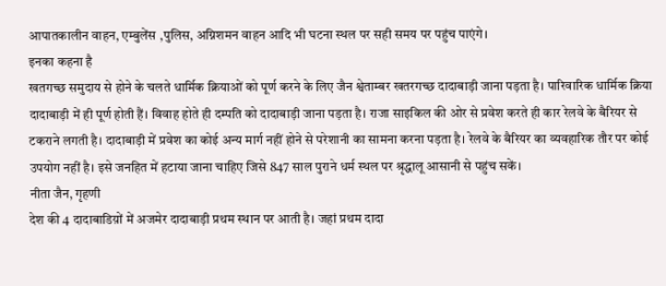आपातकालीन वाहन, एम्बुलेंस ,पुलिस, अग्निशमन वाहन आदि भी घटना स्थल पर सही समय पर पहुंच पाएंगे।
इनका कहना है
खतगच्छ समुदाय से होने के चलते धार्मिक क्रियाओं को पूर्ण करने के लिए जैन श्वेताम्बर खतरगच्छ दादाबाड़ी जाना पड़ता है। पारिवारिक धार्मिक क्रिया दादाबाड़ी में ही पूर्ण होती हैं। विवाह होते ही दम्पति को दादाबाड़ी जाना पड़ता है। राजा साइकिल की ओर से प्रवेश करते ही कार रेलवे के बैरियर से टकराने लगती है। दादाबाड़ी में प्रवेश का कोई अन्य मार्ग नहीं होने से परेशानी का सामना करना पड़ता है। रेलवे के बैरियर का व्यवहारिक तौर पर कोई उपयोग नहीं है। इसे जनहित में हटाया जाना चाहिए जिसे 847 साल पुराने धर्म स्थल पर श्रृद्धालू आसानी से पहुंच सकें।
नीता जैन, गृहणी
देश की 4 दादाबाडिय़ों में अजमेर दादाबाड़ी प्रथम स्थान पर आती है। जहां प्रथम दादा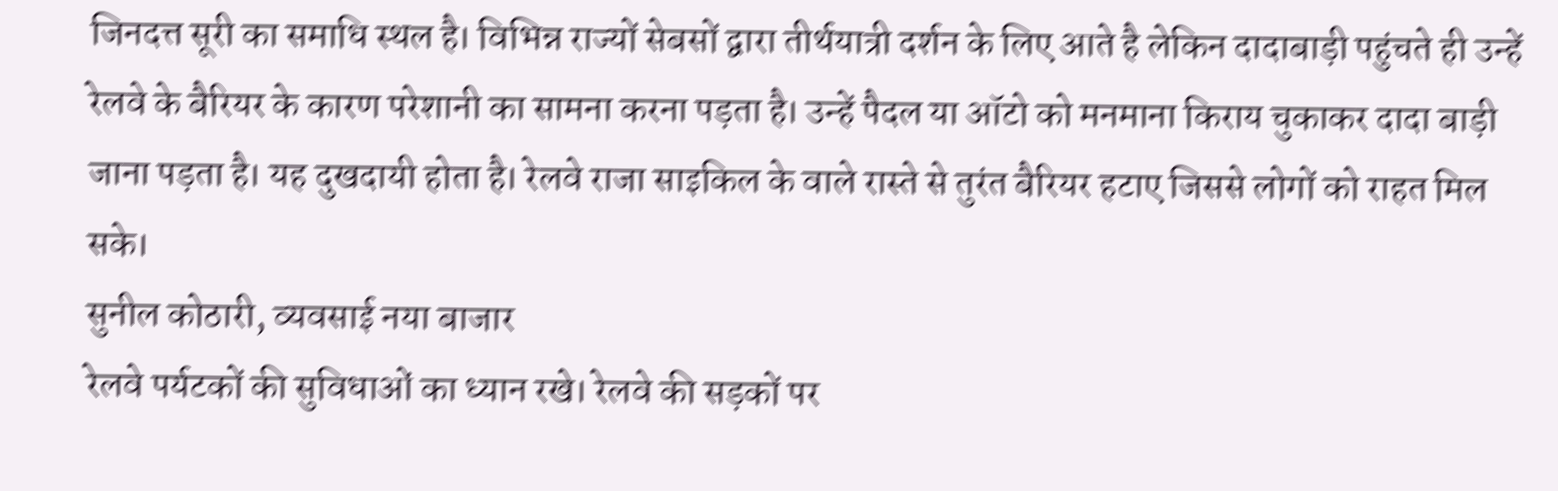जिनदत्त सूरी का समाधि स्थल है। विभिन्न राज्यों सेबसों द्वारा तीर्थयात्री दर्शन के लिए आते है लेकिन दादाबाड़ी पहुंचते ही उन्हें रेलवे के बैरियर के कारण परेशानी का सामना करना पड़ता है। उन्हें पैदल या ऑटो को मनमाना किराय चुकाकर दादा बाड़ी जाना पड़ता है। यह दुखदायी होता है। रेलवे राजा साइकिल के वाले रास्ते से तुरंत बैरियर हटाए जिससे लोगों को राहत मिल सके।
सुनील कोठारी, व्यवसाई नया बाजार
रेलवे पर्यटकों की सुविधाओं का ध्यान रखे। रेलवे की सड़कों पर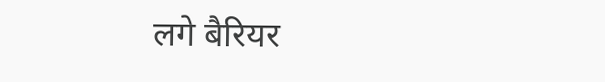लगे बैरियर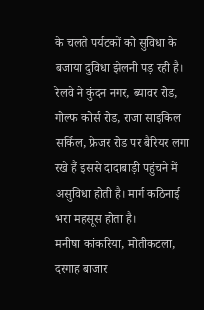के चलते पर्यटकों को सुविधा के बजाया दुविधा झेलनी पड़ रही है। रेलवे ने कुंदन नगर, ब्यावर रोड, गोल्फ कोर्स रोड, राजा साइकिल सर्किल, फ्रेजर रोड पर बैरियर लगा रखे हैं इससे दादाबाड़ी पहुंचने में असुविधा होती है। मार्ग कठिनाई भरा महसूस होता है।
मनीषा कांकरिया, मोतीकटला, दरगाह बाजार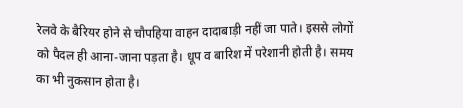रेलवे के बैरियर होने से चौपहिया वाहन दादाबाड़ी नहीं जा पाते। इससे लोगों को पैदल ही आना-जाना पड़ता है। धूप व बारिश में परेशानी होती है। समय का भी नुकसान होता है।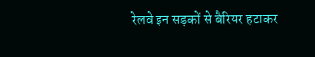रेलवे इन सड़कों से बैरियर हटाकर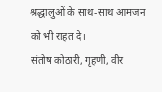श्रद्धालुओं के साथ-साथ आमजन को भी राहत दे।
संतोष कोठारी, गृहणी, वीर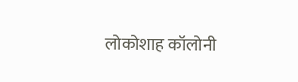लोकोशाह कॉलोनी